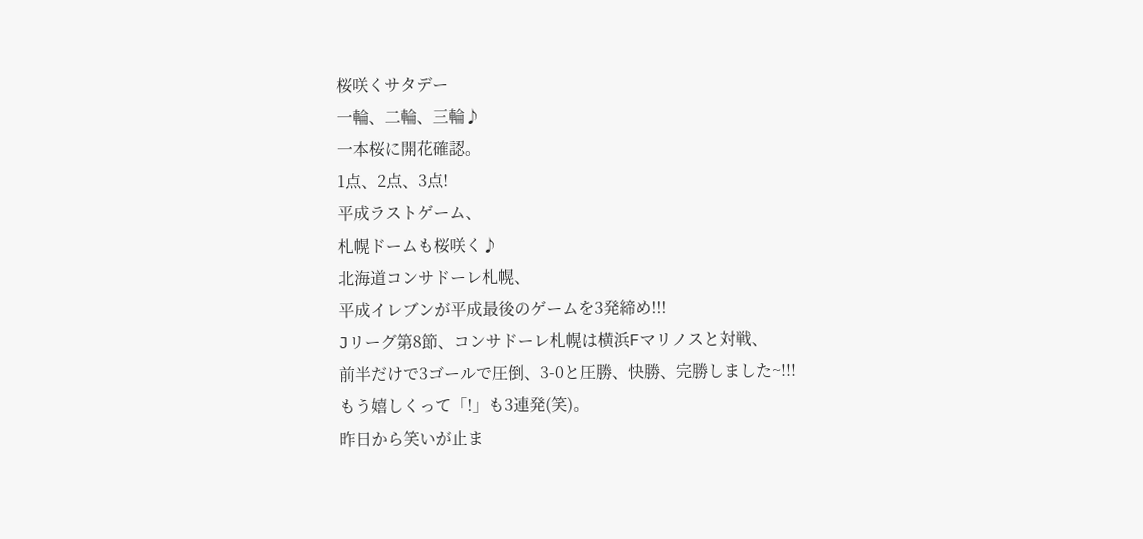桜咲くサタデー
一輪、二輪、三輪♪
一本桜に開花確認。
1点、2点、3点!
平成ラストゲーム、
札幌ドームも桜咲く♪
北海道コンサドーレ札幌、
平成イレブンが平成最後のゲームを3発締め!!!
Jリーグ第8節、コンサドーレ札幌は横浜Fマリノスと対戦、
前半だけで3ゴールで圧倒、3-0と圧勝、快勝、完勝しました~!!!
もう嬉しくって「!」も3連発(笑)。
昨日から笑いが止ま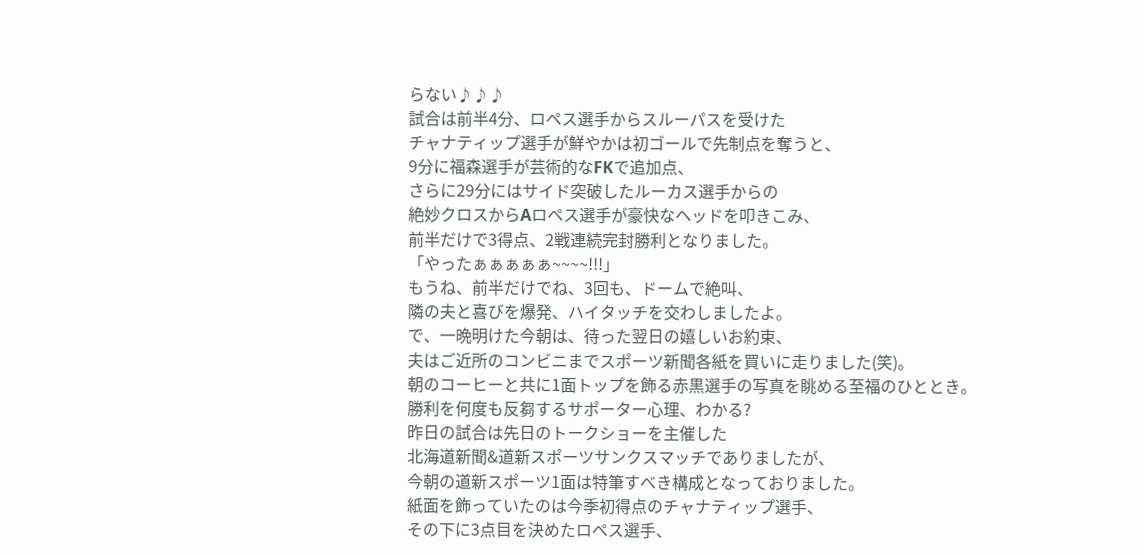らない♪♪♪
試合は前半4分、ロペス選手からスルーパスを受けた
チャナティップ選手が鮮やかは初ゴールで先制点を奪うと、
9分に福森選手が芸術的なFKで追加点、
さらに29分にはサイド突破したルーカス選手からの
絶妙クロスからAロペス選手が豪快なヘッドを叩きこみ、
前半だけで3得点、2戦連続完封勝利となりました。
「やったぁぁぁぁぁ~~~~!!!」
もうね、前半だけでね、3回も、ドームで絶叫、
隣の夫と喜びを爆発、ハイタッチを交わしましたよ。
で、一晩明けた今朝は、待った翌日の嬉しいお約束、
夫はご近所のコンビニまでスポーツ新聞各紙を買いに走りました(笑)。
朝のコーヒーと共に1面トップを飾る赤黒選手の写真を眺める至福のひととき。
勝利を何度も反芻するサポーター心理、わかる?
昨日の試合は先日のトークショーを主催した
北海道新聞&道新スポーツサンクスマッチでありましたが、
今朝の道新スポーツ1面は特筆すべき構成となっておりました。
紙面を飾っていたのは今季初得点のチャナティップ選手、
その下に3点目を決めたロペス選手、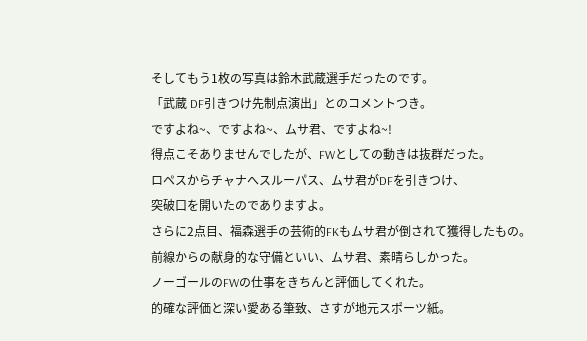そしてもう1枚の写真は鈴木武蔵選手だったのです。
「武蔵 DF引きつけ先制点演出」とのコメントつき。
ですよね~、ですよね~、ムサ君、ですよね~!
得点こそありませんでしたが、FWとしての動きは抜群だった。
ロペスからチャナへスルーパス、ムサ君がDFを引きつけ、
突破口を開いたのでありますよ。
さらに2点目、福森選手の芸術的FKもムサ君が倒されて獲得したもの。
前線からの献身的な守備といい、ムサ君、素晴らしかった。
ノーゴールのFWの仕事をきちんと評価してくれた。
的確な評価と深い愛ある筆致、さすが地元スポーツ紙。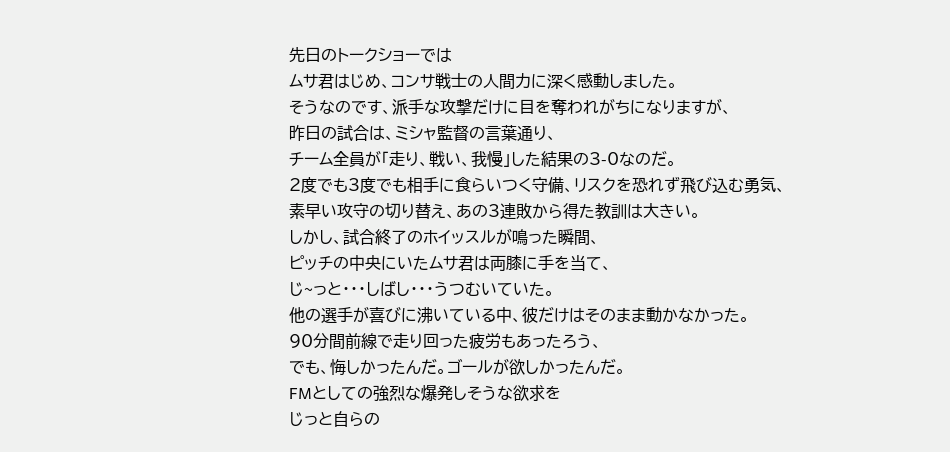先日のトークショーでは
ムサ君はじめ、コンサ戦士の人間力に深く感動しました。
そうなのです、派手な攻撃だけに目を奪われがちになりますが、
昨日の試合は、ミシャ監督の言葉通り、
チーム全員が「走り、戦い、我慢」した結果の3-0なのだ。
2度でも3度でも相手に食らいつく守備、リスクを恐れず飛び込む勇気、
素早い攻守の切り替え、あの3連敗から得た教訓は大きい。
しかし、試合終了のホイッスルが鳴った瞬間、
ピッチの中央にいたムサ君は両膝に手を当て、
じ~っと・・・しばし・・・うつむいていた。
他の選手が喜びに沸いている中、彼だけはそのまま動かなかった。
90分間前線で走り回った疲労もあったろう、
でも、悔しかったんだ。ゴールが欲しかったんだ。
FMとしての強烈な爆発しそうな欲求を
じっと自らの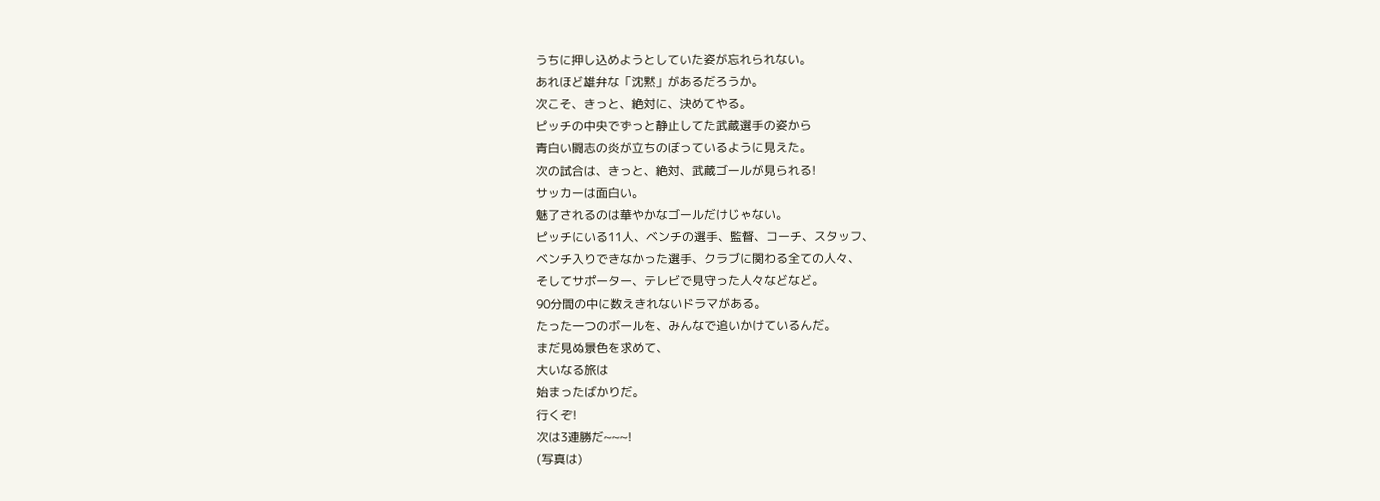うちに押し込めようとしていた姿が忘れられない。
あれほど雄弁な「沈黙」があるだろうか。
次こそ、きっと、絶対に、決めてやる。
ピッチの中央でずっと静止してた武蔵選手の姿から
青白い闘志の炎が立ちのぼっているように見えた。
次の試合は、きっと、絶対、武蔵ゴールが見られる!
サッカーは面白い。
魅了されるのは華やかなゴールだけじゃない。
ピッチにいる11人、ベンチの選手、監督、コーチ、スタッフ、
ベンチ入りできなかった選手、クラブに関わる全ての人々、
そしてサポーター、テレビで見守った人々などなど。
90分間の中に数えきれないドラマがある。
たった一つのボールを、みんなで追いかけているんだ。
まだ見ぬ景色を求めて、
大いなる旅は
始まったばかりだ。
行くぞ!
次は3連勝だ~~~!
(写真は)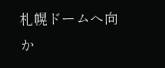札幌ドームへ向か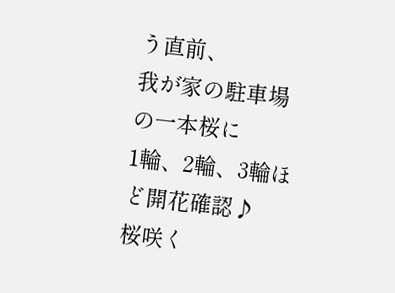う直前、
我が家の駐車場の一本桜に
1輪、2輪、3輪ほど開花確認♪
桜咲く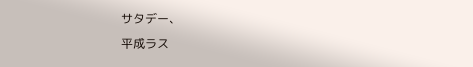サタデー、
平成ラス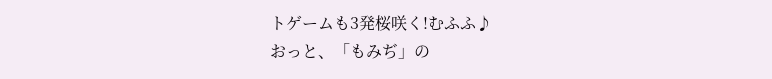トゲームも3発桜咲く!むふふ♪
おっと、「もみぢ」の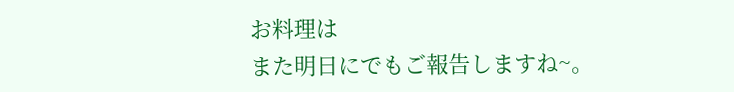お料理は
また明日にでもご報告しますね~。